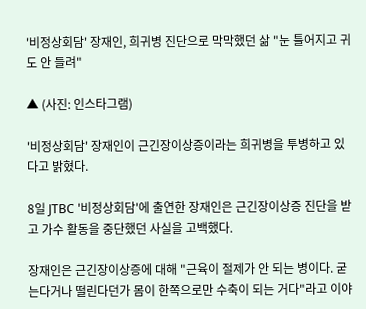'비정상회담' 장재인, 희귀병 진단으로 막막했던 삶 "눈 틀어지고 귀도 안 들려"

▲ (사진: 인스타그램)

'비정상회담' 장재인이 근긴장이상증이라는 희귀병을 투병하고 있다고 밝혔다.

8일 JTBC '비정상회담'에 출연한 장재인은 근긴장이상증 진단을 받고 가수 활동을 중단했던 사실을 고백했다.

장재인은 근긴장이상증에 대해 "근육이 절제가 안 되는 병이다. 굳는다거나 떨린다던가 몸이 한쪽으로만 수축이 되는 거다"라고 이야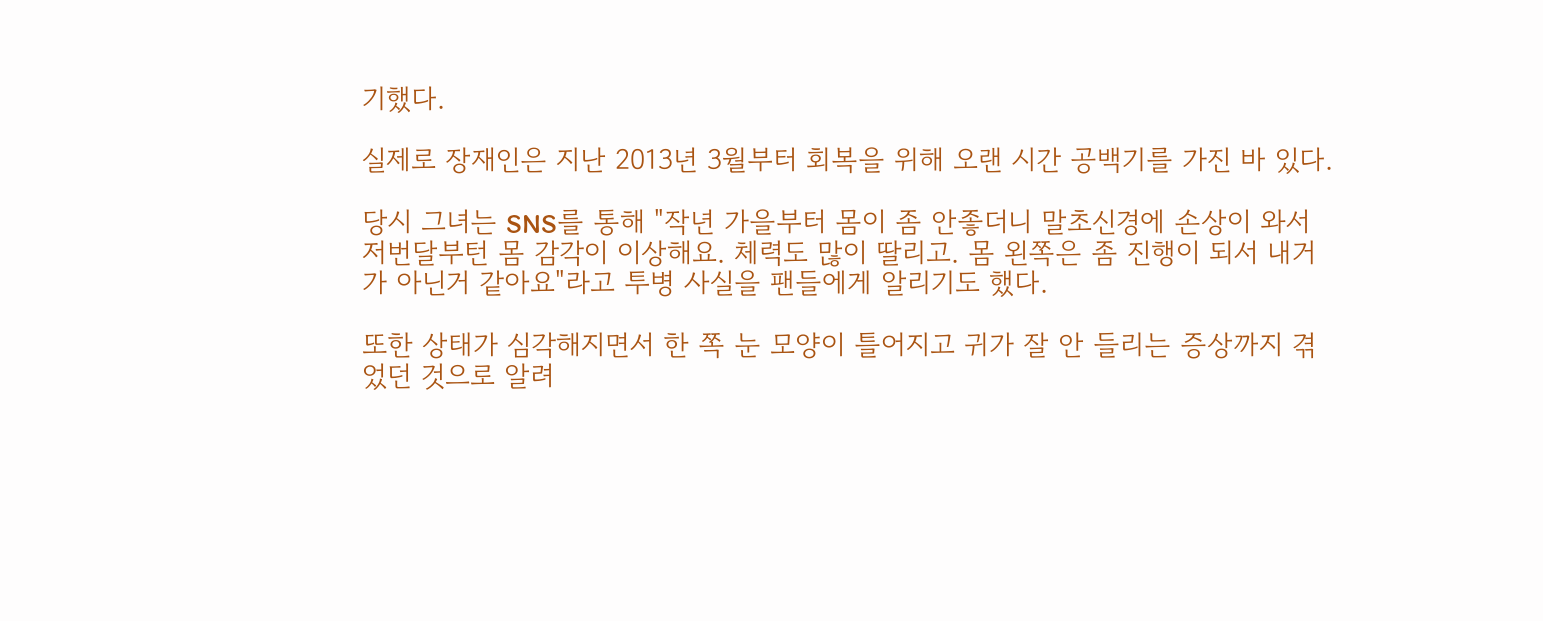기했다.

실제로 장재인은 지난 2013년 3월부터 회복을 위해 오랜 시간 공백기를 가진 바 있다.

당시 그녀는 SNS를 통해 "작년 가을부터 몸이 좀 안좋더니 말초신경에 손상이 와서 저번달부턴 몸 감각이 이상해요. 체력도 많이 딸리고. 몸 왼쪽은 좀 진행이 되서 내거가 아닌거 같아요"라고 투병 사실을 팬들에게 알리기도 했다.

또한 상태가 심각해지면서 한 쪽 눈 모양이 틀어지고 귀가 잘 안 들리는 증상까지 겪었던 것으로 알려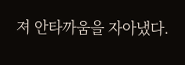져 안타까움을 자아냈다.